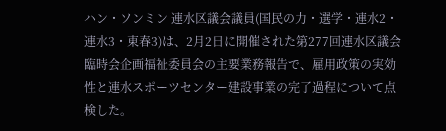ハン・ソンミン 連水区議会議員(国民の力・選学・連水2・連水3・東春3)は、2月2日に開催された第277回連水区議会臨時会企画福祉委員会の主要業務報告で、雇用政策の実効性と連水スポーツセンター建設事業の完了過程について点検した。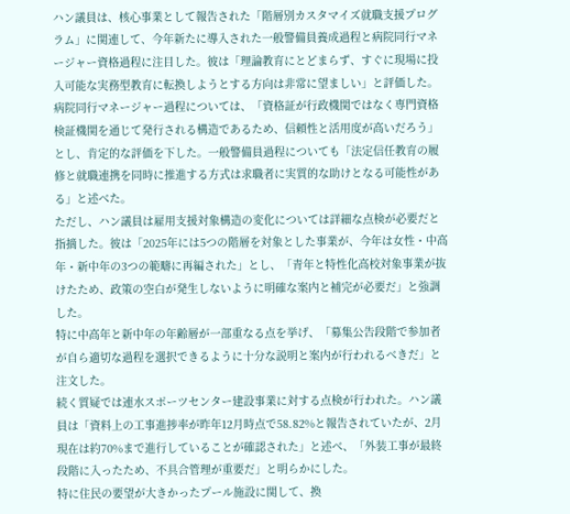ハン議員は、核心事業として報告された「階層別カスタマイズ就職支援プログラム」に関連して、今年新たに導入された一般警備員養成過程と病院同行マネージャー資格過程に注目した。彼は「理論教育にとどまらず、すぐに現場に投入可能な実務型教育に転換しようとする方向は非常に望ましい」と評価した。
病院同行マネージャー過程については、「資格証が行政機関ではなく専門資格検証機関を通じて発行される構造であるため、信頼性と活用度が高いだろう」とし、肯定的な評価を下した。一般警備員過程についても「法定信任教育の履修と就職連携を同時に推進する方式は求職者に実質的な助けとなる可能性がある」と述べた。
ただし、ハン議員は雇用支援対象構造の変化については詳細な点検が必要だと指摘した。彼は「2025年には5つの階層を対象とした事業が、今年は女性・中高年・新中年の3つの範疇に再編された」とし、「青年と特性化高校対象事業が抜けたため、政策の空白が発生しないように明確な案内と補完が必要だ」と強調した。
特に中高年と新中年の年齢層が一部重なる点を挙げ、「募集公告段階で参加者が自ら適切な過程を選択できるように十分な説明と案内が行われるべきだ」と注文した。
続く質疑では連水スポーツセンター建設事業に対する点検が行われた。ハン議員は「資料上の工事進捗率が昨年12月時点で58.82%と報告されていたが、2月現在は約70%まで進行していることが確認された」と述べ、「外装工事が最終段階に入ったため、不具合管理が重要だ」と明らかにした。
特に住民の要望が大きかったプール施設に関して、換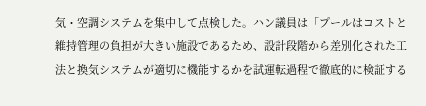気・空調システムを集中して点検した。ハン議員は「プールはコストと維持管理の負担が大きい施設であるため、設計段階から差別化された工法と換気システムが適切に機能するかを試運転過程で徹底的に検証する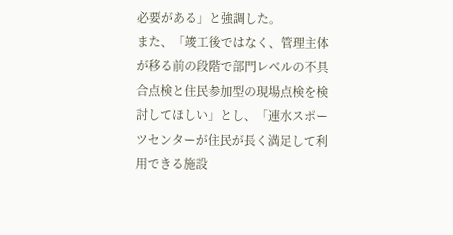必要がある」と強調した。
また、「竣工後ではなく、管理主体が移る前の段階で部門レベルの不具合点検と住民参加型の現場点検を検討してほしい」とし、「連水スポーツセンターが住民が長く満足して利用できる施設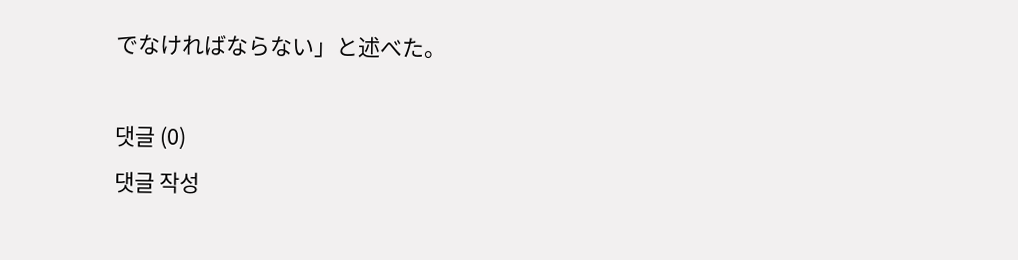でなければならない」と述べた。

댓글 (0)
댓글 작성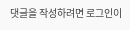댓글을 작성하려면 로그인이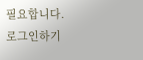필요합니다.
로그인하기